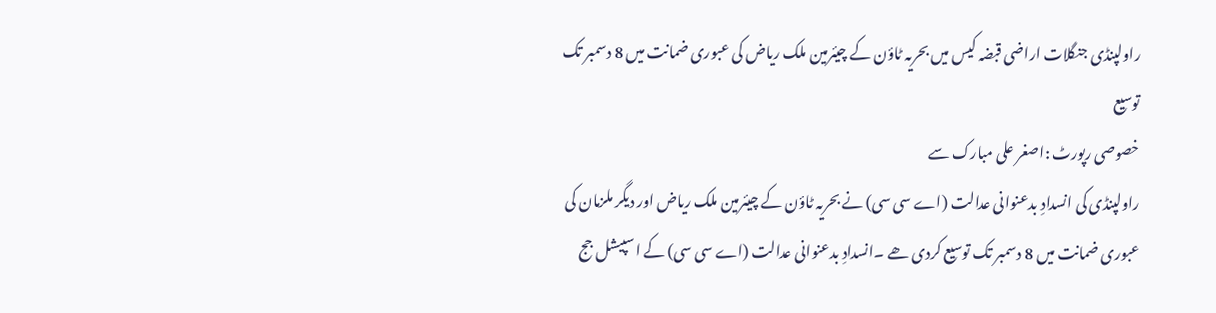راولپنڈی جنگلات اراضی قبضہ کیس میں بحریہ ٹاؤن کے چیئرمین ملک ریاض کی عبوری ضمانت میں 8 دسمبر تک توسیع
خصوصی رپورٹ :اصغر علی مبارک سے
راولپنڈی کی انسدادِ بدعنوانی عدالت (اے سی سی) نے بحریہ ٹاؤن کے چیئرمین ملک ریاض اور دیگر ملزمان کی عبوری ضمانت میں 8 دسمبر تک توسیع کردی ھے ۔انسدادِ بدعنوانی عدالت (اے سی سی) کے اسپیشل جج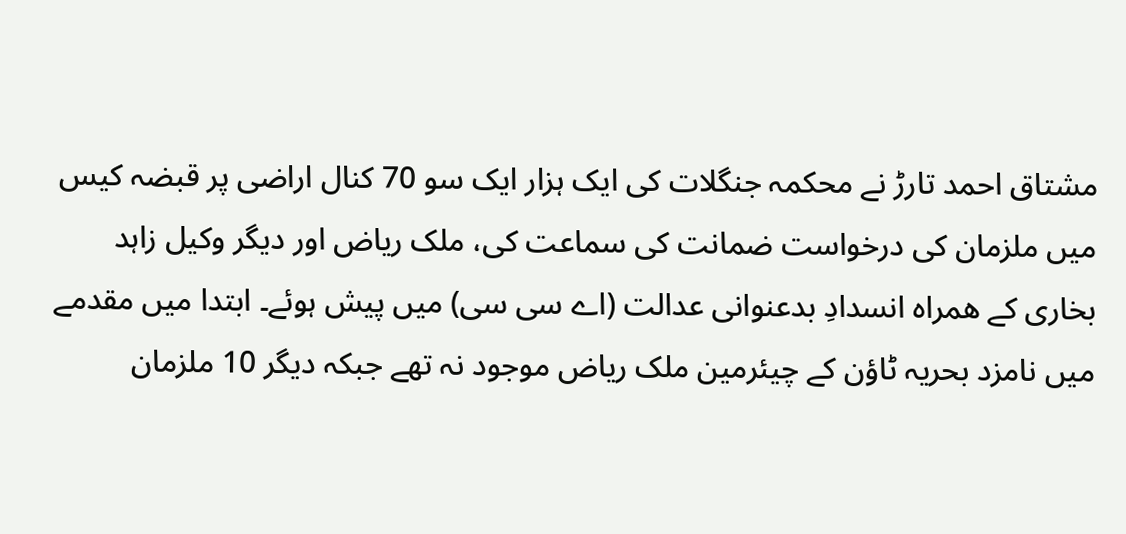مشتاق احمد تارڑ نے محکمہ جنگلات کی ایک ہزار ایک سو 70 کنال اراضی پر قبضہ کیس میں ملزمان کی درخواست ضمانت کی سماعت کی، ملک ریاض اور دیگر وکیل زاہد بخاری کے ھمراہ انسدادِ بدعنوانی عدالت (اے سی سی) میں پیش ہوئے۔ ابتدا میں مقدمے میں نامزد بحریہ ٹاؤن کے چیئرمین ملک ریاض موجود نہ تھے جبکہ دیگر 10 ملزمان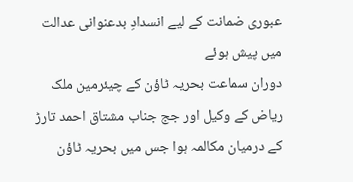عبوری ضمانت کے لیے انسدادِ بدعنوانی عدالت میں پیش ہوئے
دوران سماعت بحریہ ٹاؤن کے چیئرمین ملک ریاض کے وکیل اور جج جناب مشتاق احمد تارڑ کے درمیان مکالمہ ہوا جس میں بحریہ ٹاؤن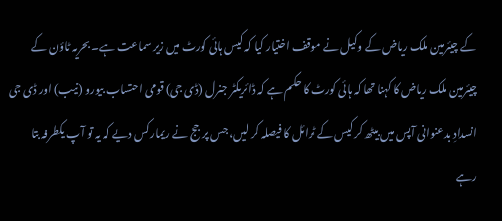کے چیئرمین ملک ریاض کے وکیل نے موقف اختیار کیا کہ کیس ہائی کورٹ میں زیر سماعت ہے۔ بحریہ ٹاؤن کے چیئرمین ملک ریاض کا کہنا تھا کہ ہائی کورٹ کا حکم ہے کہ ڈائریکٹر جنرل (ڈی جی) قومی احتساب بیورو (نیب) اور ڈی جی انسدادِ بدعنوانی آپس میں بیٹھ کر کیس کے ٹرائل کا فیصلہ کر لیں، جس پر جج نے ریمارکس دیے کہ یہ تو آپ یکطرفہ بتا رہے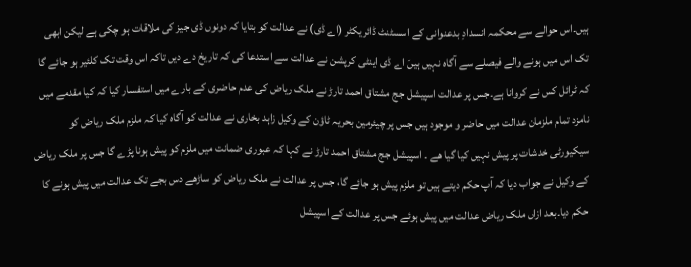ہیں۔اس حوالے سے محکمہ انسدادِ بدعنوانی کے اسسٹنٹ ڈائریکٹر (اے ڈی) نے عدالت کو بتایا کہ دونوں ڈی جیز کی ملاقات ہو چکی ہے لیکن ابھی تک اس میں ہونے والے فیصلے سے آگاہ نہیں ہیںَ اے ڈی اینٹی کرپشن نے عدالت سے استدعا کی کہ تاریخ دے دیں تاکہ اس وقت تک کلئیر ہو جائے گا کہ ٹرائل کس نے کروانا ہے۔جس پر عدالت اسپیشل جج مشتاق احمد تارڑ نے ملک ریاض کی عدم حاضری کے بارے میں استفسار کیا کہ کیا مقدمے میں نامزد تمام ملزمان عدالت میں حاضر و موجود ہیں جس پر چیئرمین بحریہ ٹاؤن کے وکیل زاہد بخاری نے عدالت کو آگاہ کیا کہ ملزم ملک ریاض کو سیکیورٹی خدشات پر پیش نہیں کیا گیا ھے ۔ اسپیشل جج مشتاق احمد تارڑ نے کہا کہ عبوری ضمانت میں ملزم کو پیش ہونا پڑے گا جس پر ملک ریاض کے وکیل نے جواب دیا کہ آپ حکم دیتے ہیں تو ملزم پیش ہو جائے گا، جس پر عدالت نے ملک ریاض کو ساڑھے دس بجے تک عدالت میں پیش ہونے کا حکم دیا۔بعد ازاں ملک ریاض عدالت میں پیش ہوئے جس پر عدالت کے اسپیشل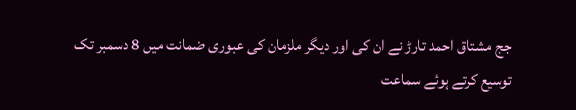جج مشتاق احمد تارڑ نے ان کی اور دیگر ملزمان کی عبوری ضمانت میں 8 دسمبر تک توسیع کرتے ہوئے سماعت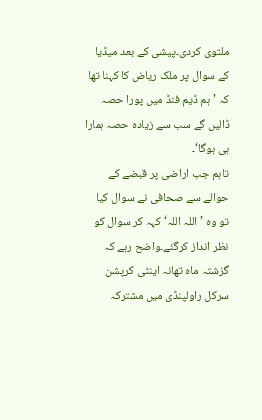ملتوی کردی۔پیشی کے بعد میڈیا کے سوال پر ملک ریاض کا کہنا تھا کہ ’ہم ڈیم فنڈ میں پورا حصہ ڈالیں گے سب سے زیادہ حصہ ہمارا ہی ہوگا‘۔
تاہم جب اراضی پر قبضے کے حوالے سے صحافی نے سوال کیا تو وہ ’اللہ اللہ‘ کہہ کر سوال کو نظر انداز کرگئے۔واضح رہے کہ گزشتہ ماہ تھانہ اینٹی کرپشن سرکل راولپنڈی میں مشترکہ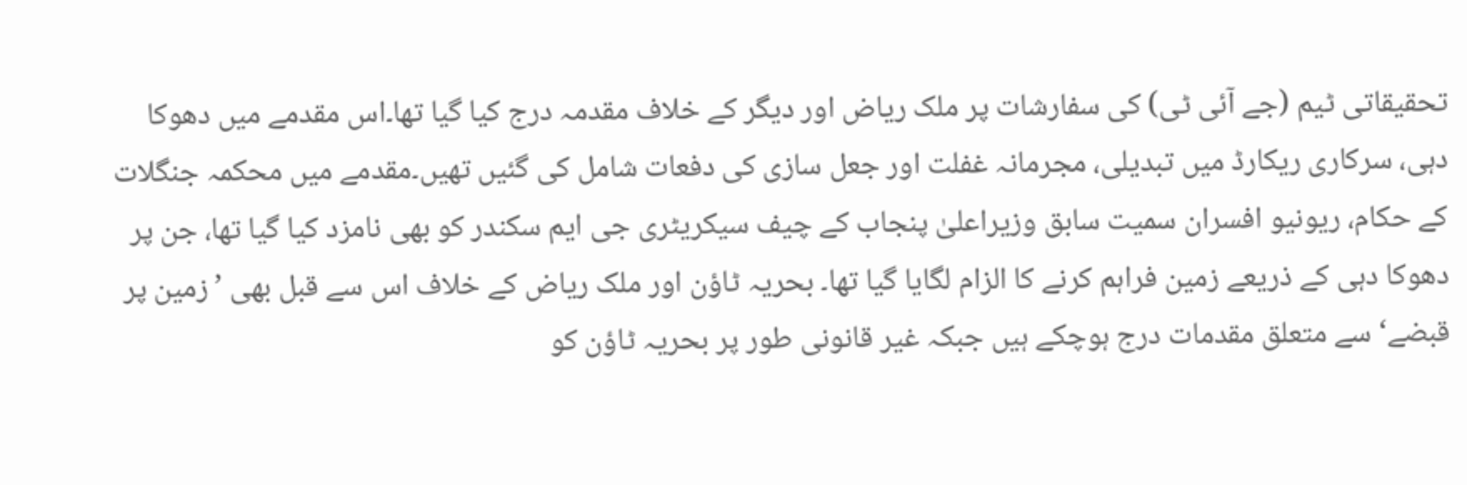تحقیقاتی ٹیم (جے آئی ٹی) کی سفارشات پر ملک ریاض اور دیگر کے خلاف مقدمہ درج کیا گیا تھا۔اس مقدمے میں دھوکا دہی، سرکاری ریکارڈ میں تبدیلی، مجرمانہ غفلت اور جعل سازی کی دفعات شامل کی گئیں تھیں۔مقدمے میں محکمہ جنگلات کے حکام، ریونیو افسران سمیت سابق وزیراعلیٰ پنجاب کے چیف سیکریٹری جی ایم سکندر کو بھی نامزد کیا گیا تھا، جن پر دھوکا دہی کے ذریعے زمین فراہم کرنے کا الزام لگایا گیا تھا۔ بحریہ ٹاؤن اور ملک ریاض کے خلاف اس سے قبل بھی ’زمین پر قبضے‘ سے متعلق مقدمات درج ہوچکے ہیں جبکہ غیر قانونی طور پر بحریہ ٹاؤن کو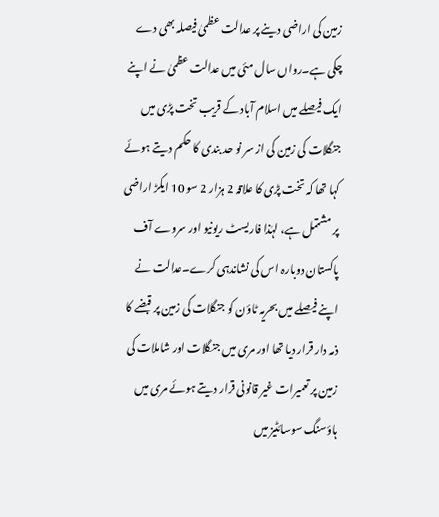زمین کی اراضی دینے پر عدالت عظمیٰ فیصلہ بھی دے چکی ہے۔رواں سال مئی میں عدالت عظمیٰ نے اپنے ایک فیصلے میں اسلام آباد کے قریب تخت پڑی میں جنگلات کی زمین کی از سر نو حد بندی کا حکم دیتے ہوئے کہا تھا کہ تخت پڑی کا علاقہ 2 ہزار 2 سو 10 ایکڑ اراضی پر مشتمل ہے، لہٰذا فاریسٹ ریونیو اور سروے آف پاکستان دوبارہ اس کی نشاندہی کرے۔عدالت نے اپنے فیصلے میں بحریہ ٹاؤن کو جنگلات کی زمین پر قبضے کا ذمہ دار قرار دیا تھا اور مری میں جنگلات اور شاملات کی زمین پر تعمیرات غیر قانونی قرار دیتے ہوئے مری میں ہاؤسنگ سوسائٹیز میں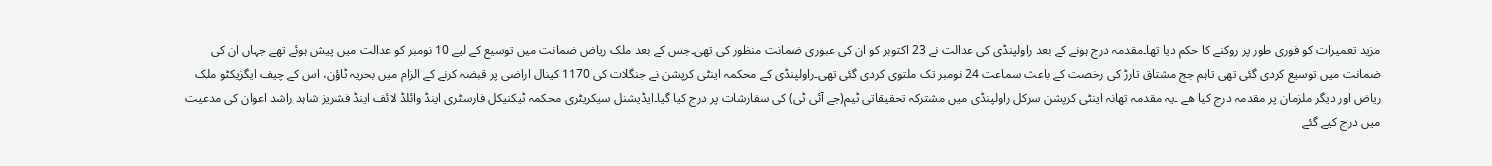مزید تعمیرات کو فوری طور پر روکنے کا حکم دیا تھا۔مقدمہ درج ہونے کے بعد راولپنڈی کی عدالت نے 23 اکتوبر کو ان کی عبوری ضمانت منظور کی تھی۔جس کے بعد ملک ریاض ضمانت میں توسیع کے لیے 10 نومبر کو عدالت میں پیش ہوئے تھے جہاں ان کی ضمانت میں توسیع کردی گئی تھی تاہم جج مشتاق تارڑ کی رخصت کے باعث سماعت 24 نومبر تک ملتوی کردی گئی تھی۔راولپنڈی کے محکمہ اینٹی کرپشن نے جنگلات کی 1170 کینال اراضی پر قبضہ کرنے کے الزام میں بحریہ ٹاؤن، اس کے چیف ایگزیکٹو ملک ریاض اور دیگر ملزمان پر مقدمہ درج کیا ھے ۔یہ مقدمہ تھانہ اینٹی کرپشن سرکل راولپنڈی میں مشترکہ تحقیقاتی ٹیم(جے آئی ٹی) کی سفارشات پر درج کیا گیا۔ایڈیشنل سیکریٹری محکمہ ٹیکنیکل فارسٹری اینڈ وائلڈ لائف اینڈ فشریز شاہد راشد اعوان کی مدعیت میں درج کیے گئے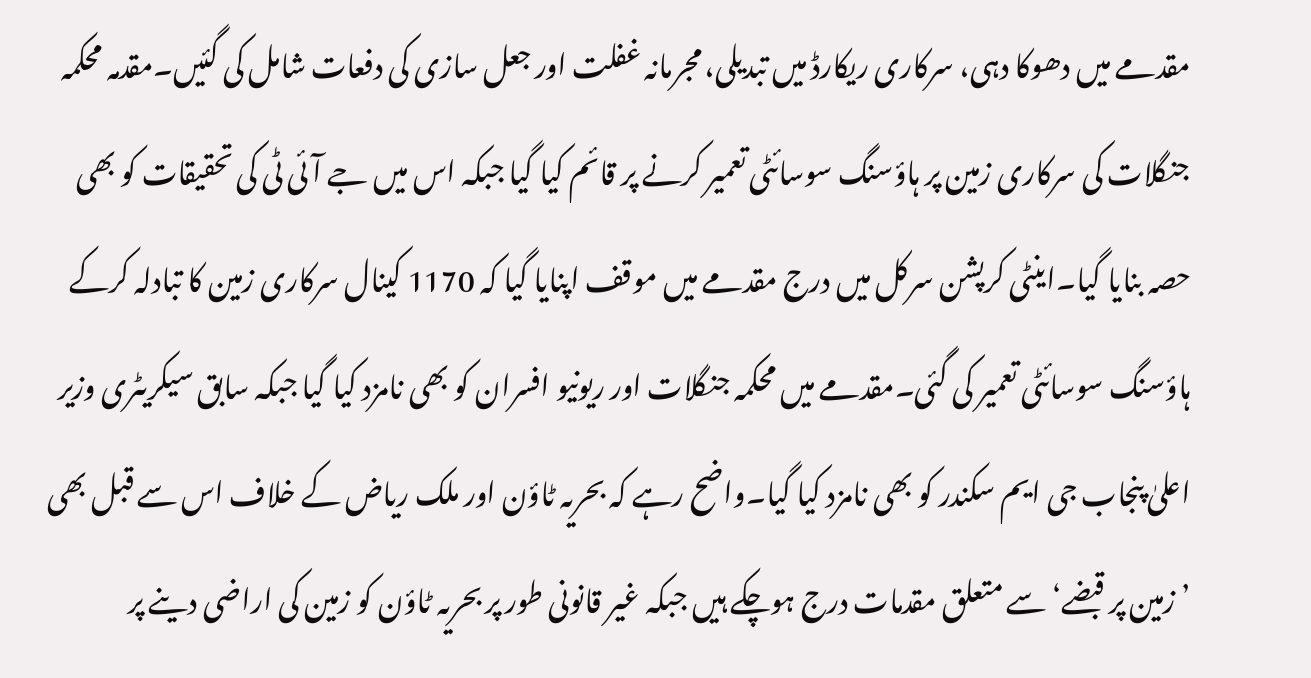مقدمے میں دھوکا دہی، سرکاری ریکارڈ میں تبدیلی، مجرمانہ غفلت اور جعل سازی کی دفعات شامل کی گئیں۔مقدمہ محکمہ جنگلات کی سرکاری زمین پر ہاؤسنگ سوسائٹی تعمیر کرنے پر قائم کیا گیا جبکہ اس میں جے آئی ٹی کی تحقیقات کو بھی حصہ بنایا گیا۔اینٹی کرپشن سرکل میں درج مقدمے میں موقف اپنایا گیا کہ 1170 کینال سرکاری زمین کا تبادلہ کرکے ہاؤسنگ سوسائٹی تعمیر کی گئی۔مقدمے میں محکمہ جنگلات اور ریونیو افسران کو بھی نامزد کیا گیا جبکہ سابق سیکریٹری وزیر اعلیٰ پنجاب جی ایم سکندر کو بھی نامزد کیا گیا۔واضح رہے کہ بحریہ ٹاؤن اور ملک ریاض کے خلاف اس سے قبل بھی ’زمین پر قبضے‘ سے متعلق مقدمات درج ہوچکے ہیں جبکہ غیر قانونی طور پر بحریہ ٹاؤن کو زمین کی اراضی دینے پر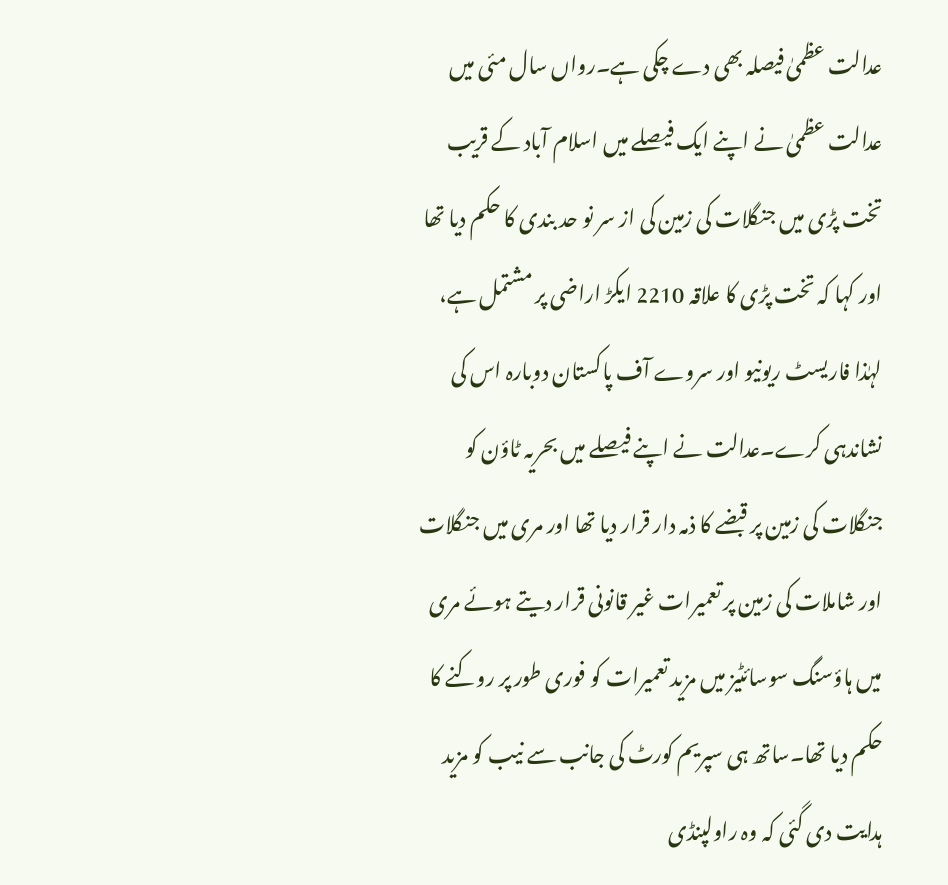عدالت عظمیٰ فیصلہ بھی دے چکی ہے۔رواں سال مئی میں عدالت عظمیٰ نے اپنے ایک فیصلے میں اسلام آباد کے قریب تخت پڑی میں جنگلات کی زمین کی از سر نو حد بندی کا حکم دیا تھا اور کہا کہ تخت پڑی کا علاقہ 2210 ایکڑ اراضی پر مشتمل ہے، لہٰذا فاریسٹ ریونیو اور سروے آف پاکستان دوبارہ اس کی نشاندہی کرے۔عدالت نے اپنے فیصلے میں بحریہ ٹاؤن کو جنگلات کی زمین پر قبضے کا ذمہ دار قرار دیا تھا اور مری میں جنگلات اور شاملات کی زمین پر تعمیرات غیر قانونی قرار دیتے ہوئے مری میں ہاؤسنگ سوسائٹیز میں مزید تعمیرات کو فوری طور پر روکنے کا حکم دیا تھا۔ساتھ ہی سپریم کورٹ کی جانب سے نیب کو مزید ہدایت دی گئی کہ وہ راولپنڈی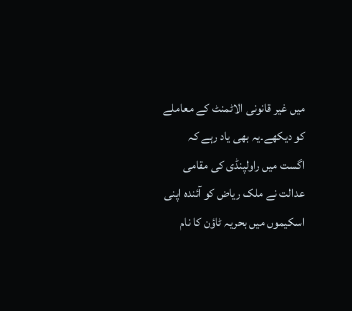میں غیر قانونی الاٹمنٹ کے معاملے کو دیکھے۔یہ بھی یاد رہے کہ اگست میں راولپنڈی کی مقامی عدالت نے ملک ریاض کو آئندہ اپنی اسکیموں میں بحریہ ٹاؤن کا نام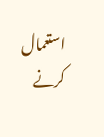استعمال کرنے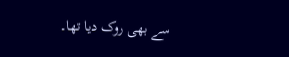سے بھی روک دیا تھا۔